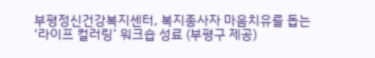부평정신건강복지센터, 복지종사자 마음치유를 돕는 ‘라이프 컬러링’ 워크숍 성료 (부평구 제공)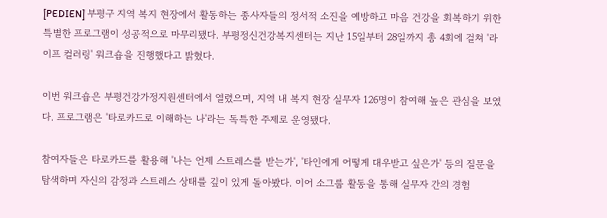[PEDIEN] 부평구 지역 복지 현장에서 활동하는 종사자들의 정서적 소진을 예방하고 마음 건강을 회복하기 위한 특별한 프로그램이 성공적으로 마무리됐다. 부평정신건강복지센터는 지난 15일부터 28일까지 총 4회에 걸쳐 '라이프 컬러링' 워크숍을 진행했다고 밝혔다.

이번 워크숍은 부평건강가정지원센터에서 열렸으며, 지역 내 복지 현장 실무자 126명이 참여해 높은 관심을 보였다. 프로그램은 '타로카드로 이해하는 나'라는 독특한 주제로 운영됐다.

참여자들은 타로카드를 활용해 '나는 언제 스트레스를 받는가', '타인에게 어떻게 대우받고 싶은가' 등의 질문을 탐색하며 자신의 감정과 스트레스 상태를 깊이 있게 돌아봤다. 이어 소그룹 활동을 통해 실무자 간의 경험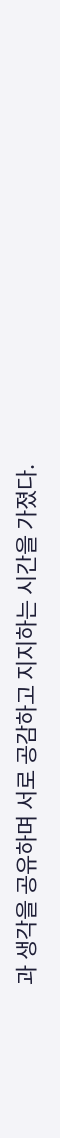과 생각을 공유하며 서로 공감하고 지지하는 시간을 가졌다.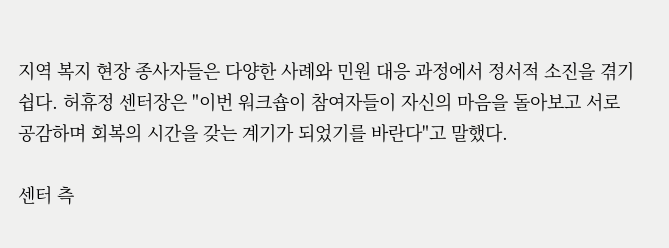지역 복지 현장 종사자들은 다양한 사례와 민원 대응 과정에서 정서적 소진을 겪기 쉽다. 허휴정 센터장은 "이번 워크숍이 참여자들이 자신의 마음을 돌아보고 서로 공감하며 회복의 시간을 갖는 계기가 되었기를 바란다"고 말했다.

센터 측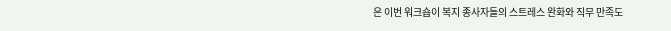은 이번 워크숍이 복지 종사자들의 스트레스 완화와 직무 만족도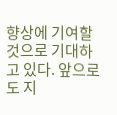향상에 기여할 것으로 기대하고 있다. 앞으로도 지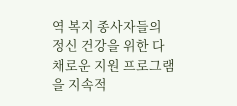역 복지 종사자들의 정신 건강을 위한 다채로운 지원 프로그램을 지속적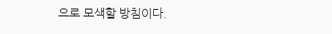으로 모색할 방침이다.